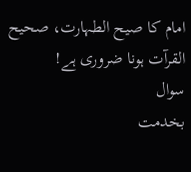امام کا صیح الطہارت، صحیح القرآت ہونا ضروری ہے!
سوال
بخدمت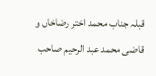قبلہ جناب محمد اختر رضاخاں و قاضی محمد عبد الرحیم صاحب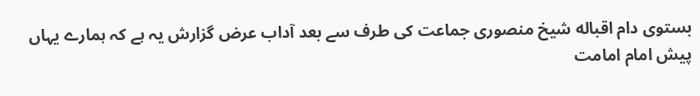بستوی دام اقباله شیخ منصوری جماعت کی طرف سے بعد آداب عرض گزارش یہ ہے کہ ہمارے یہاں پیش امام امامت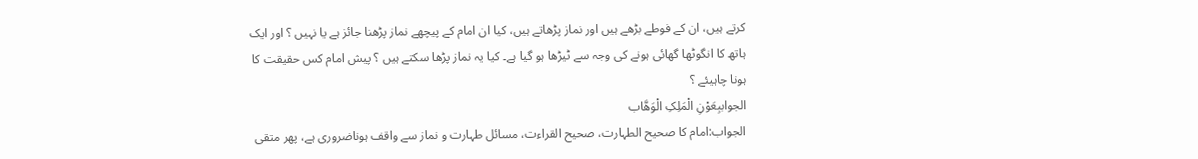کرتے ہیں، ان کے فوطے بڑھے ہیں اور نماز پڑھاتے ہیں، کیا ان امام کے پیچھے نماز پڑھنا جائز ہے یا نہیں ؟ اور ایک ہاتھ کا انگوٹھا گھائی ہونے کی وجہ سے ٹیڑھا ہو گیا ہے۔ کیا یہ نماز پڑھا سکتے ہیں ؟ پیش امام کس حقیقت کا ہونا چاہیئے ؟
الجواببِعَوْنِ الْمَلِکِ الْوَھَّاب
الجواب:امام کا صحیح الطہارت، صحیح القراءت، مسائل طہارت و نماز سے واقف ہوناضروری ہے، پھر متقی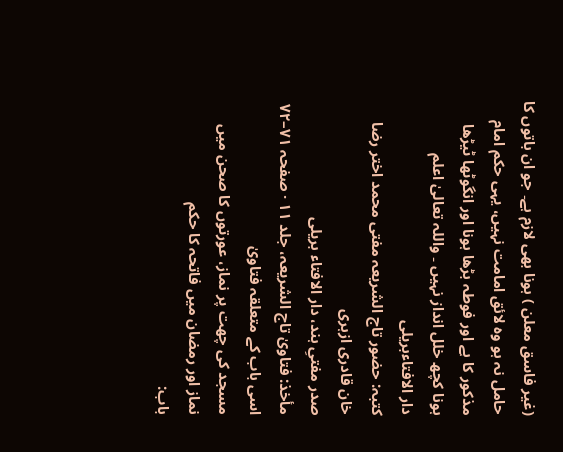(غیر فاسق معلن ) ہونا بھی لازم ہے۔ جو ان باتوں کا حامل نہ ہو وہ لائق امامت نہیں، یہی حکم امام مذکور کا ہے اور فوطہ بڑھا ہونا اور انگوٹھا ٹیڑھا ہونا کچھ خلل انداز نہیں ۔ واللہ تعالیٰ اعلم
دار الافتاءبریلی
کتبہ: حضور تاج الشریعہ مفتی محمد اختر رضا خان قادری ازہری
صدر مفتیِ ہند، دار الافتاء بریلی
مأخذ: فتاویٰ تاج الشریعہ، جلد ۱۱ · صفحہ ۷۱–۷۲
اسی باب کے متعلقہ فتاویٰ
مسجد کی چھت پر نماز، عورتوں کا صحن میں نماز اور رمضان میں فاتحہ کا حکم
باب: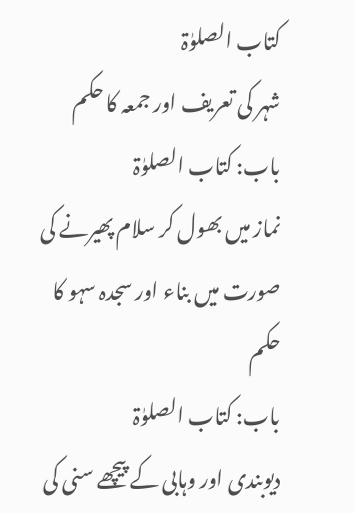کتاب الصلوٰۃ
شہر کی تعریف اور جمعہ کا حکم
باب: کتاب الصلوٰۃ
نماز میں بھول کر سلام پھیرنے کی صورت میں بناء اور سجدہ سہو کا حکم
باب: کتاب الصلوٰۃ
دیوبندی اور وہابی کے پیچھے سنی کی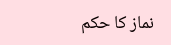نماز کا حکم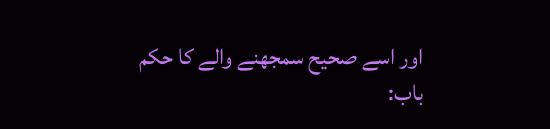اور اسے صحیح سمجھنے والے کا حکم
باب: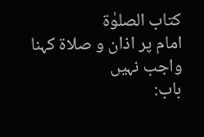کتاب الصلوٰۃ
امام پر اذان و صلاۃ کہنا واجب نہیں
باب: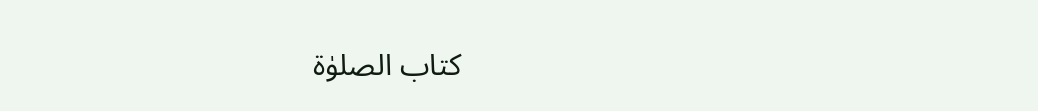کتاب الصلوٰۃ